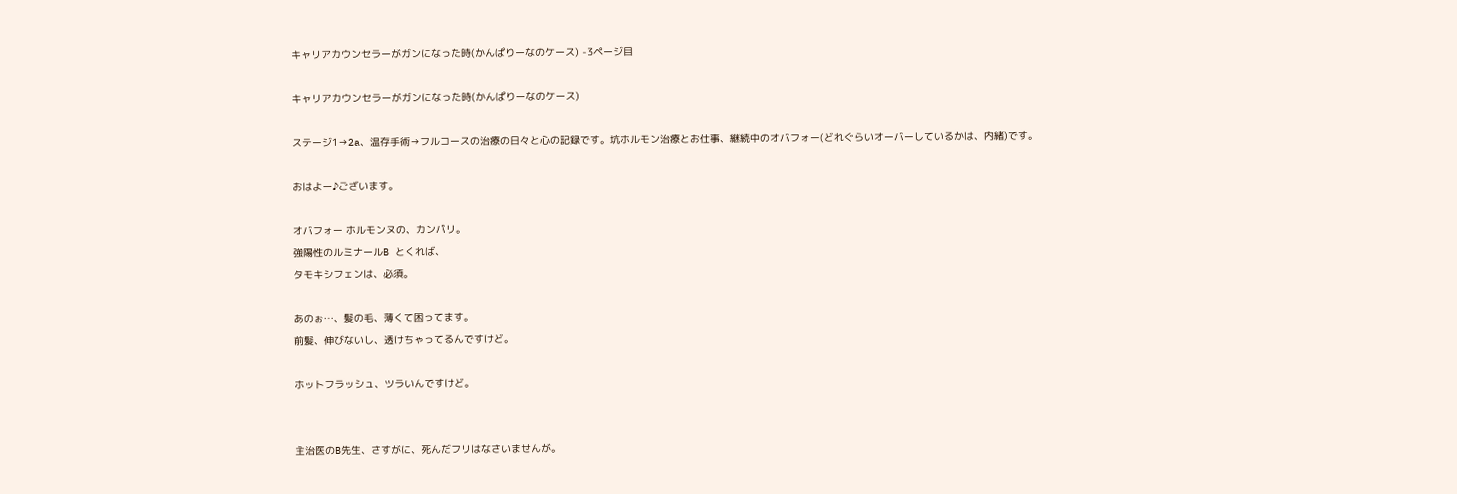キャリアカウンセラーがガンになった時(かんぱりーなのケース) -3ページ目

キャリアカウンセラーがガンになった時(かんぱりーなのケース)

ステージ1→2a、温存手術→フルコースの治療の日々と心の記録です。坑ホルモン治療とお仕事、継続中のオバフォー(どれぐらいオーバーしているかは、内緒)です。

おはよー♪ございます。

オバフォー ホルモンヌの、カンパリ。
強陽性のルミナールB とくれば、
タモキシフェンは、必須。

あのぉ…、髪の毛、薄くて困ってます。
前髪、伸びないし、透けちゃってるんですけど。

ホットフラッシュ、ツラいんですけど。


主治医のB先生、さすがに、死んだフリはなさいませんが。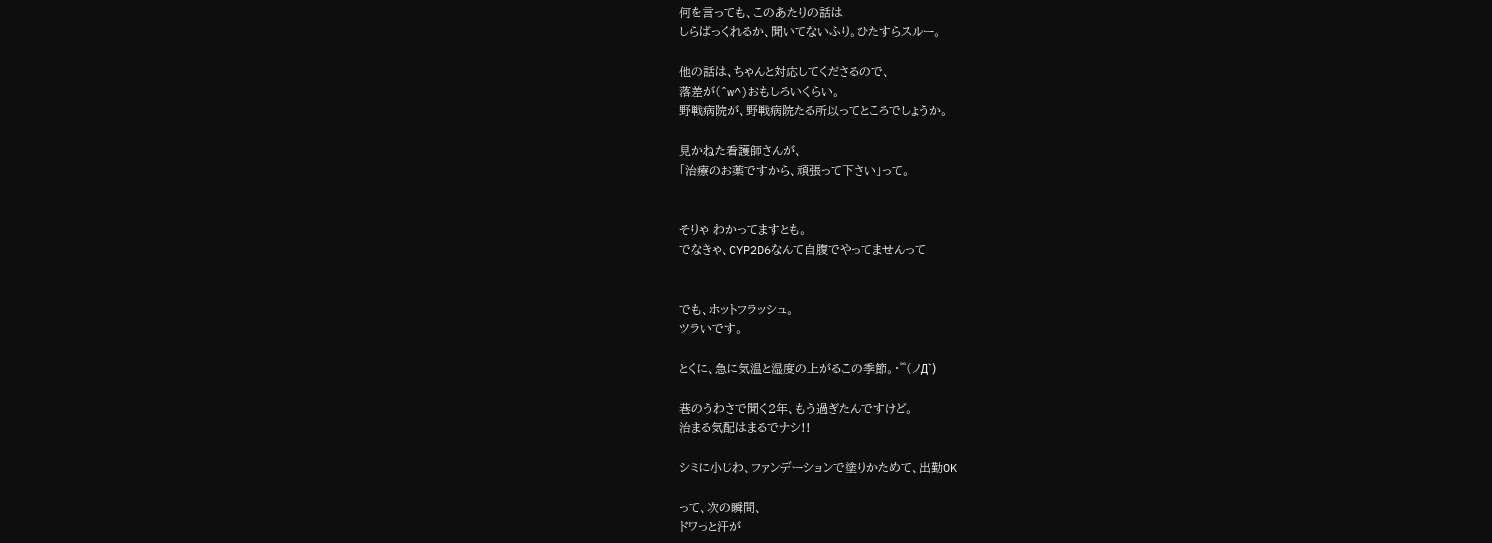何を言っても、このあたりの話は
しらばっくれるか、聞いてないふり。ひたすらスルー。

他の話は、ちゃんと対応してくださるので、
落差が(^w^)おもしろいくらい。
野戦病院が、野戦病院たる所以ってところでしょうか。

見かねた看護師さんが、
「治療のお薬ですから、頑張って下さい」って。


そりゃ わかってますとも。
でなきゃ、CYP2D6なんて自腹でやってませんって


でも、ホットフラッシュ。
ツラいです。

とくに、急に気温と湿度の上がるこの季節。・゜゜(ノД`)

巷のうわさで聞く2年、もう過ぎたんですけど。
治まる気配はまるでナシ!!

シミに小じわ、ファンデーションで塗りかためて、出勤OK

って、次の瞬間、
ドワっと汗が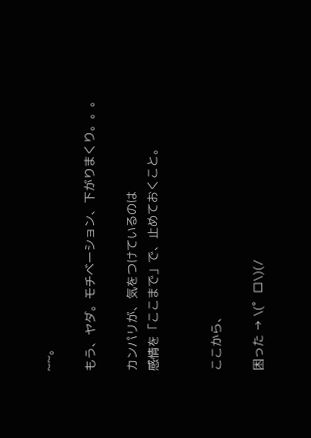~~。

もう、ヤダ。モチベーション、下がりまくり。。。

カンパリが、気をつけているのは
感情を「ここまで」で、止めておくこと。


ここから、

困った → \(゜ロ\)(/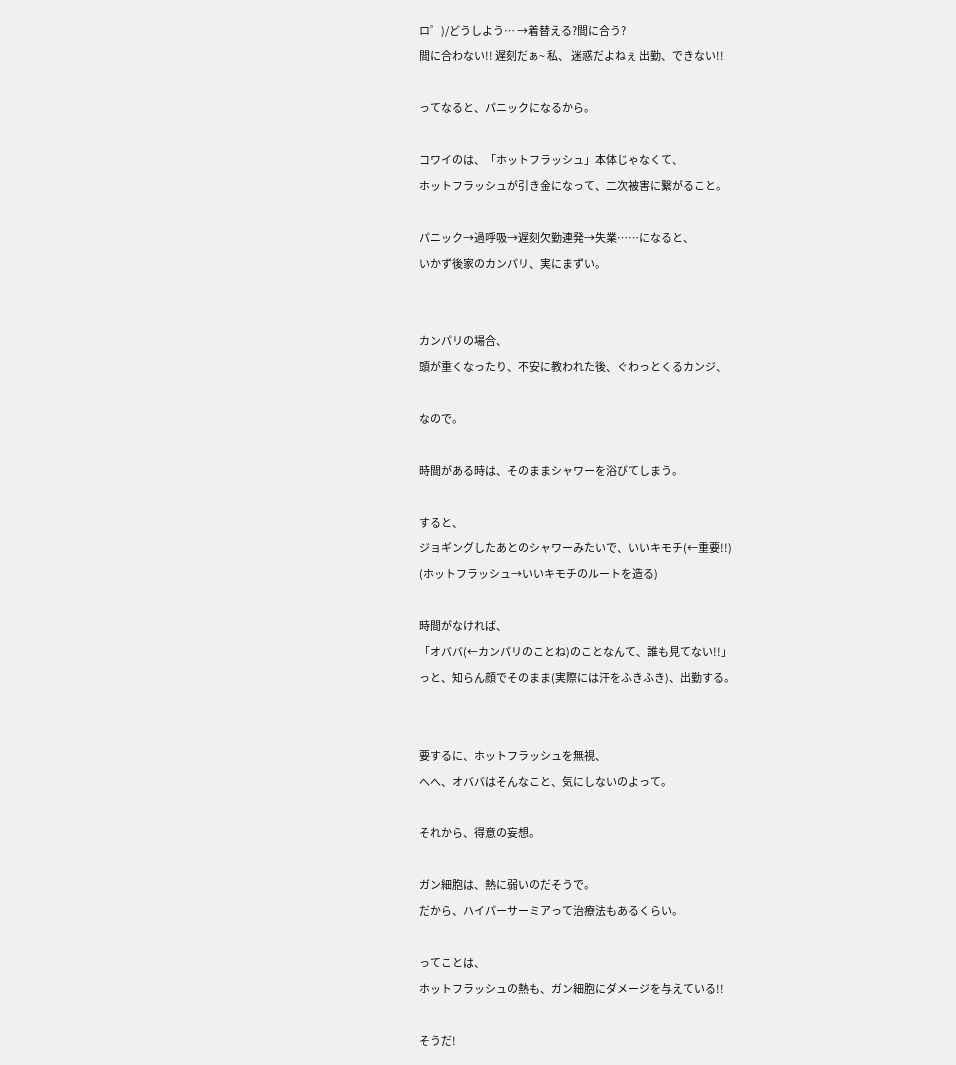ロ゜)/どうしよう… →着替える?間に合う?
間に合わない!! 遅刻だぁ~ 私、 迷惑だよねぇ 出勤、できない!!

ってなると、パニックになるから。

コワイのは、「ホットフラッシュ」本体じゃなくて、
ホットフラッシュが引き金になって、二次被害に繋がること。

パニック→過呼吸→遅刻欠勤連発→失業……になると、
いかず後家のカンパリ、実にまずい。


カンパリの場合、
頭が重くなったり、不安に教われた後、ぐわっとくるカンジ、

なので。

時間がある時は、そのままシャワーを浴びてしまう。

すると、
ジョギングしたあとのシャワーみたいで、いいキモチ(←重要!!)
(ホットフラッシュ→いいキモチのルートを造る)

時間がなければ、
「オババ(←カンパリのことね)のことなんて、誰も見てない!!」
っと、知らん顔でそのまま(実際には汗をふきふき)、出勤する。


要するに、ホットフラッシュを無視、
へへ、オババはそんなこと、気にしないのよって。

それから、得意の妄想。

ガン細胞は、熱に弱いのだそうで。
だから、ハイパーサーミアって治療法もあるくらい。

ってことは、
ホットフラッシュの熱も、ガン細胞にダメージを与えている!!

そうだ!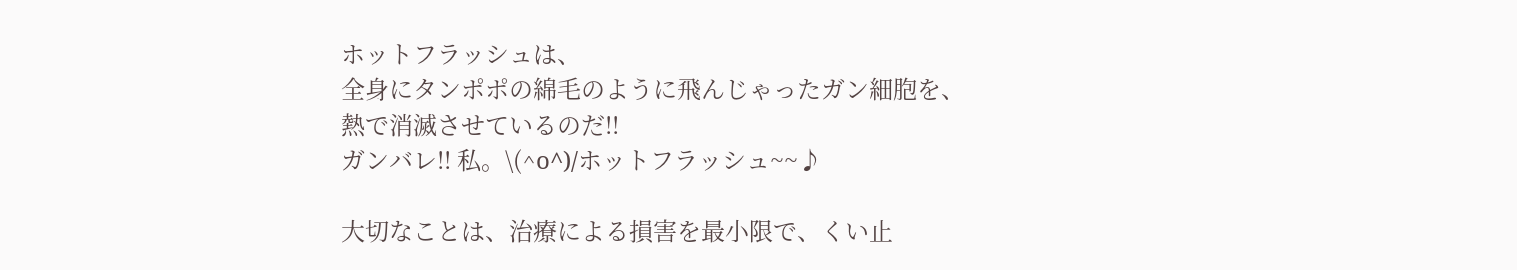ホットフラッシュは、
全身にタンポポの綿毛のように飛んじゃったガン細胞を、
熱で消滅させているのだ!!
ガンバレ!! 私。\(^o^)/ホットフラッシュ~~♪

大切なことは、治療による損害を最小限で、くい止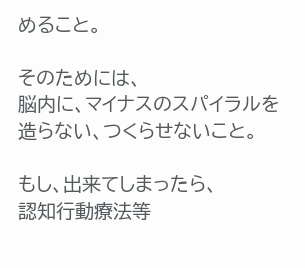めること。

そのためには、
脳内に、マイナスのスパイラルを
造らない、つくらせないこと。

もし、出来てしまったら、
認知行動療法等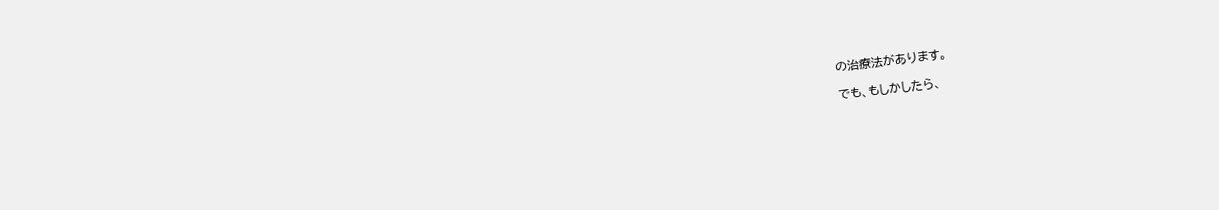の治療法があります。

でも、もしかしたら、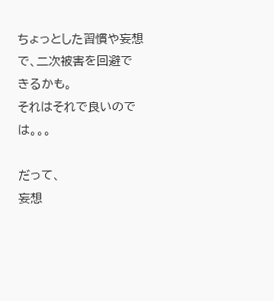ちょっとした習慣や妄想で、二次被害を回避できるかも。
それはそれで良いのでは。。。

だって、
妄想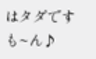はタダですも~ん♪